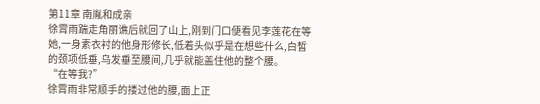第11章 南胤和成亲
徐霄雨踹走角丽谯后就回了山上,刚到门口便看见李莲花在等她,一身素衣衬的他身形修长,低着头似乎是在想些什么,白皙的颈项低垂,乌发垂至腰间,几乎就能盖住他的整个腰。
“在等我?”
徐霄雨非常顺手的搂过他的腰,面上正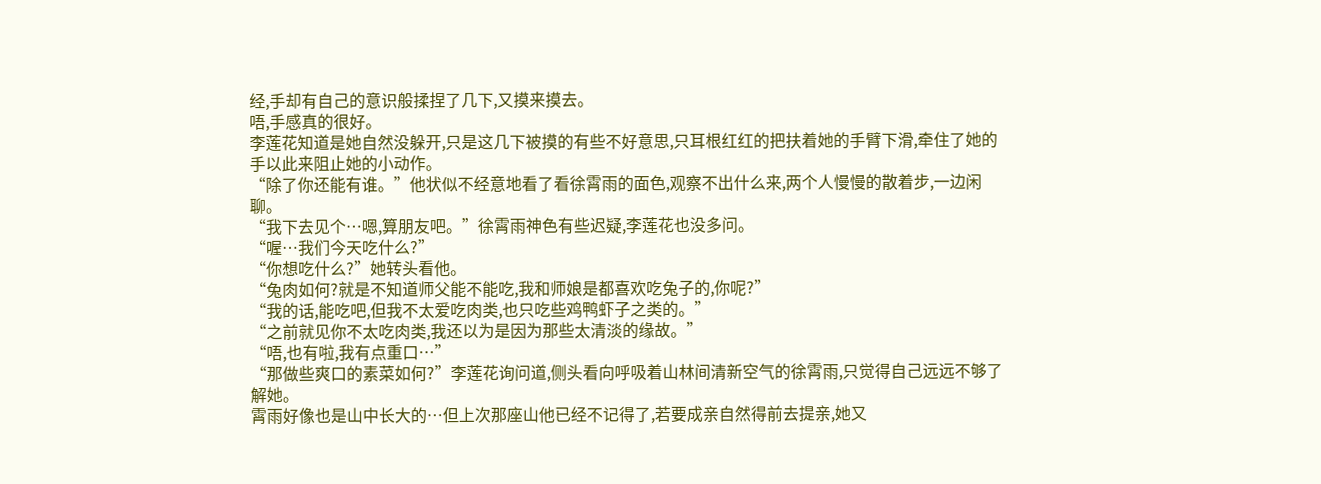经,手却有自己的意识般揉捏了几下,又摸来摸去。
唔,手感真的很好。
李莲花知道是她自然没躲开,只是这几下被摸的有些不好意思,只耳根红红的把扶着她的手臂下滑,牵住了她的手以此来阻止她的小动作。
“除了你还能有谁。”他状似不经意地看了看徐霄雨的面色,观察不出什么来,两个人慢慢的散着步,一边闲聊。
“我下去见个…嗯,算朋友吧。”徐霄雨神色有些迟疑,李莲花也没多问。
“喔…我们今天吃什么?”
“你想吃什么?”她转头看他。
“兔肉如何?就是不知道师父能不能吃,我和师娘是都喜欢吃兔子的,你呢?”
“我的话,能吃吧,但我不太爱吃肉类,也只吃些鸡鸭虾子之类的。”
“之前就见你不太吃肉类,我还以为是因为那些太清淡的缘故。”
“唔,也有啦,我有点重口…”
“那做些爽口的素菜如何?”李莲花询问道,侧头看向呼吸着山林间清新空气的徐霄雨,只觉得自己远远不够了解她。
霄雨好像也是山中长大的…但上次那座山他已经不记得了,若要成亲自然得前去提亲,她又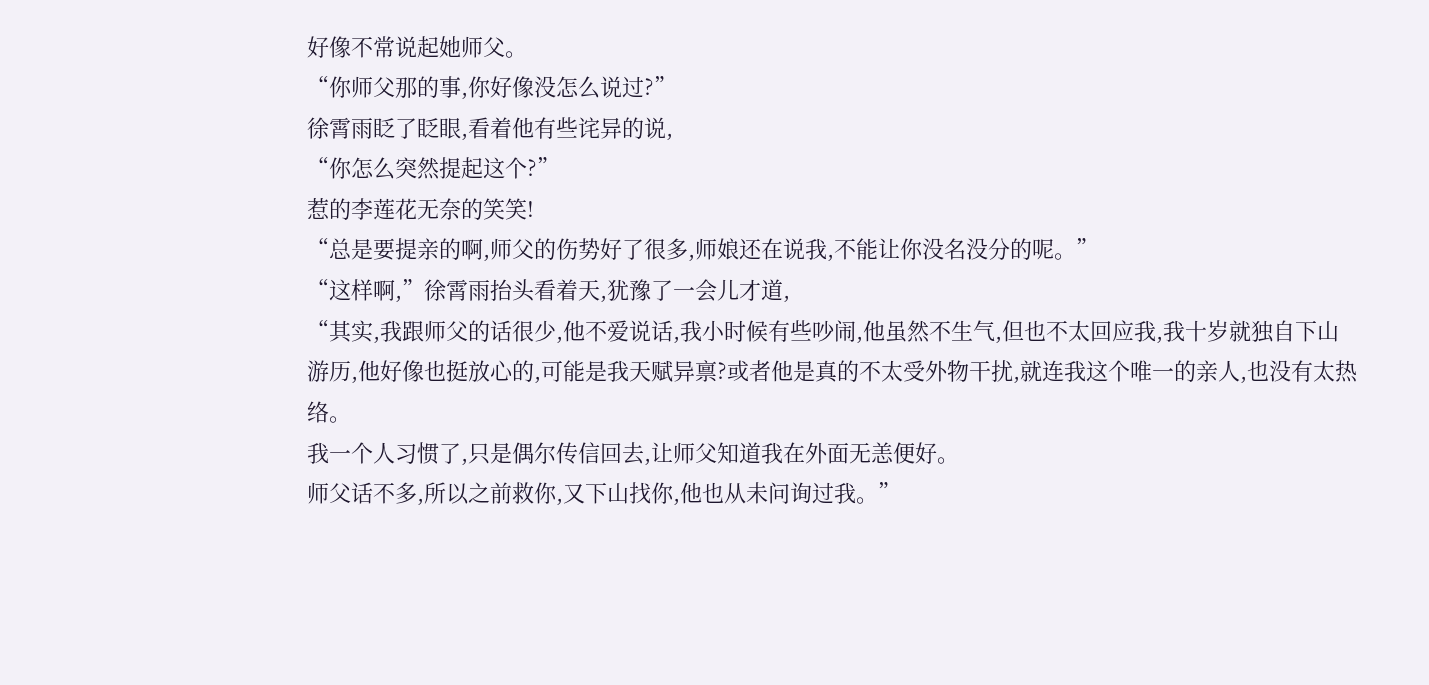好像不常说起她师父。
“你师父那的事,你好像没怎么说过?”
徐霄雨眨了眨眼,看着他有些诧异的说,
“你怎么突然提起这个?”
惹的李莲花无奈的笑笑!
“总是要提亲的啊,师父的伤势好了很多,师娘还在说我,不能让你没名没分的呢。”
“这样啊,”徐霄雨抬头看着天,犹豫了一会儿才道,
“其实,我跟师父的话很少,他不爱说话,我小时候有些吵闹,他虽然不生气,但也不太回应我,我十岁就独自下山游历,他好像也挺放心的,可能是我天赋异禀?或者他是真的不太受外物干扰,就连我这个唯一的亲人,也没有太热络。
我一个人习惯了,只是偶尔传信回去,让师父知道我在外面无恙便好。
师父话不多,所以之前救你,又下山找你,他也从未问询过我。”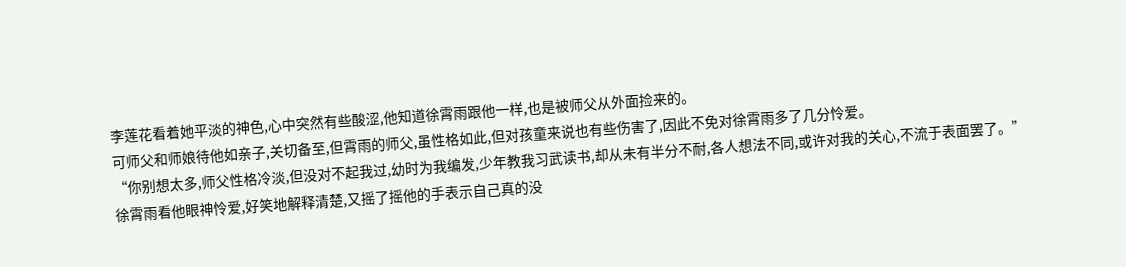李莲花看着她平淡的神色,心中突然有些酸涩,他知道徐霄雨跟他一样,也是被师父从外面捡来的。
可师父和师娘待他如亲子,关切备至,但霄雨的师父,虽性格如此,但对孩童来说也有些伤害了,因此不免对徐霄雨多了几分怜爱。
“你别想太多,师父性格冷淡,但没对不起我过,幼时为我编发,少年教我习武读书,却从未有半分不耐,各人想法不同,或许对我的关心,不流于表面罢了。”
徐霄雨看他眼神怜爱,好笑地解释清楚,又摇了摇他的手表示自己真的没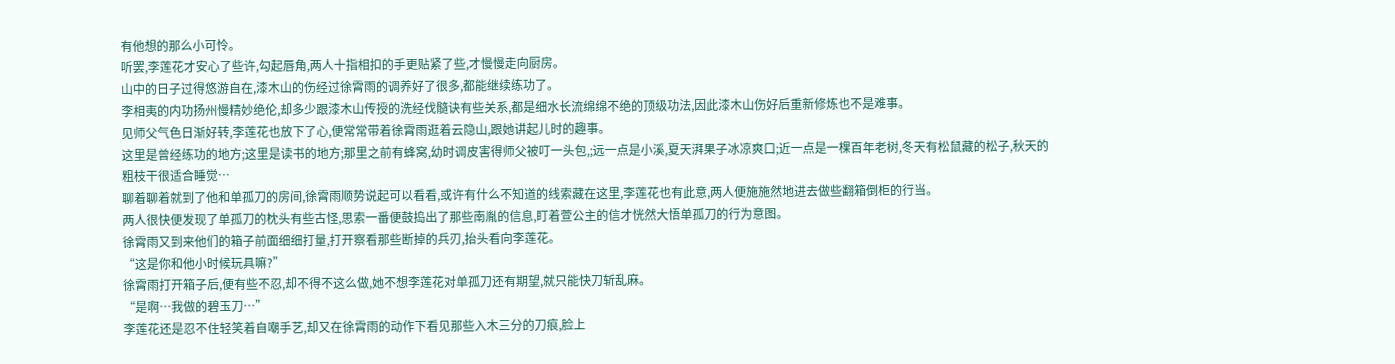有他想的那么小可怜。
听罢,李莲花才安心了些许,勾起唇角,两人十指相扣的手更贴紧了些,才慢慢走向厨房。
山中的日子过得悠游自在,漆木山的伤经过徐霄雨的调养好了很多,都能继续练功了。
李相夷的内功扬州慢精妙绝伦,却多少跟漆木山传授的洗经伐髓诀有些关系,都是细水长流绵绵不绝的顶级功法,因此漆木山伤好后重新修炼也不是难事。
见师父气色日渐好转,李莲花也放下了心,便常常带着徐霄雨逛着云隐山,跟她讲起儿时的趣事。
这里是曾经练功的地方;这里是读书的地方;那里之前有蜂窝,幼时调皮害得师父被叮一头包,;远一点是小溪,夏天湃果子冰凉爽口;近一点是一棵百年老树,冬天有松鼠藏的松子,秋天的粗枝干很适合睡觉…
聊着聊着就到了他和单孤刀的房间,徐霄雨顺势说起可以看看,或许有什么不知道的线索藏在这里,李莲花也有此意,两人便施施然地进去做些翻箱倒柜的行当。
两人很快便发现了单孤刀的枕头有些古怪,思索一番便鼓捣出了那些南胤的信息,盯着萱公主的信才恍然大悟单孤刀的行为意图。
徐霄雨又到来他们的箱子前面细细打量,打开察看那些断掉的兵刃,抬头看向李莲花。
“这是你和他小时候玩具嘛?”
徐霄雨打开箱子后,便有些不忍,却不得不这么做,她不想李莲花对单孤刀还有期望,就只能快刀斩乱麻。
“是啊…我做的碧玉刀…”
李莲花还是忍不住轻笑着自嘲手艺,却又在徐霄雨的动作下看见那些入木三分的刀痕,脸上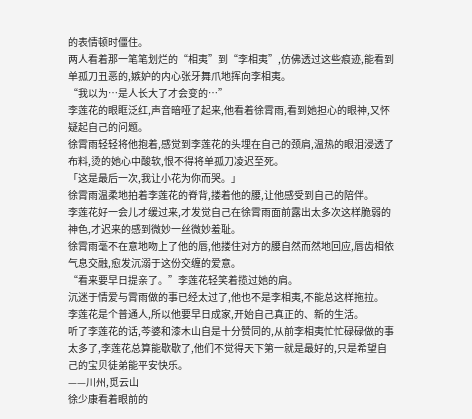的表情顿时僵住。
两人看着那一笔笔划烂的“相夷”到“李相夷”,仿佛透过这些痕迹,能看到单孤刀丑恶的,嫉妒的内心张牙舞爪地挥向李相夷。
“我以为…是人长大了才会变的…”
李莲花的眼眶泛红,声音暗哑了起来,他看着徐霄雨,看到她担心的眼神,又怀疑起自己的问题。
徐霄雨轻轻将他抱着,感觉到李莲花的头埋在自己的颈肩,温热的眼泪浸透了布料,烫的她心中酸软,恨不得将单孤刀凌迟至死。
「这是最后一次,我让小花为你而哭。」
徐霄雨温柔地拍着李莲花的脊背,搂着他的腰,让他感受到自己的陪伴。
李莲花好一会儿才缓过来,才发觉自己在徐霄雨面前露出太多次这样脆弱的神色,才迟来的感到微妙一丝微妙羞耻。
徐霄雨毫不在意地吻上了他的唇,他搂住对方的腰自然而然地回应,唇齿相依气息交融,愈发沉溺于这份交缠的爱意。
“看来要早日提亲了。”李莲花轻笑着揽过她的肩。
沉迷于情爱与霄雨做的事已经太过了,他也不是李相夷,不能总这样拖拉。
李莲花是个普通人,所以他要早日成家,开始自己真正的、新的生活。
听了李莲花的话,芩婆和漆木山自是十分赞同的,从前李相夷忙忙碌碌做的事太多了,李莲花总算能歇歇了,他们不觉得天下第一就是最好的,只是希望自己的宝贝徒弟能平安快乐。
——川州,觅云山
徐少康看着眼前的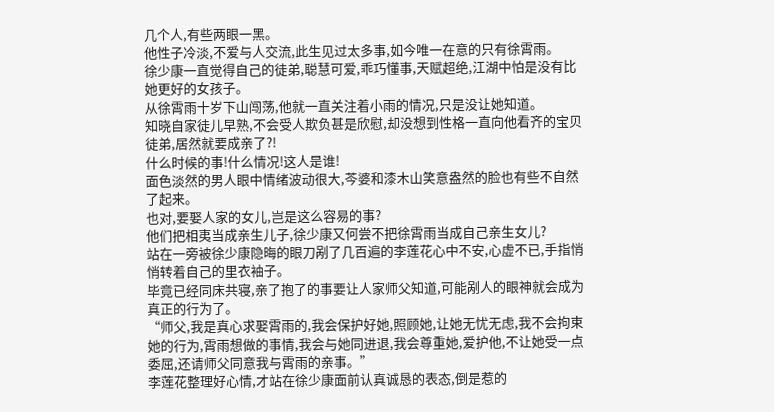几个人,有些两眼一黑。
他性子冷淡,不爱与人交流,此生见过太多事,如今唯一在意的只有徐霄雨。
徐少康一直觉得自己的徒弟,聪慧可爱,乖巧懂事,天赋超绝,江湖中怕是没有比她更好的女孩子。
从徐霄雨十岁下山闯荡,他就一直关注着小雨的情况,只是没让她知道。
知晓自家徒儿早熟,不会受人欺负甚是欣慰,却没想到性格一直向他看齐的宝贝徒弟,居然就要成亲了?!
什么时候的事!什么情况!这人是谁!
面色淡然的男人眼中情绪波动很大,芩婆和漆木山笑意盎然的脸也有些不自然了起来。
也对,要娶人家的女儿,岂是这么容易的事?
他们把相夷当成亲生儿子,徐少康又何尝不把徐霄雨当成自己亲生女儿?
站在一旁被徐少康隐晦的眼刀剐了几百遍的李莲花心中不安,心虚不已,手指悄悄转着自己的里衣袖子。
毕竟已经同床共寝,亲了抱了的事要让人家师父知道,可能剐人的眼神就会成为真正的行为了。
“师父,我是真心求娶霄雨的,我会保护好她,照顾她,让她无忧无虑,我不会拘束她的行为,霄雨想做的事情,我会与她同进退,我会尊重她,爱护他,不让她受一点委屈,还请师父同意我与霄雨的亲事。”
李莲花整理好心情,才站在徐少康面前认真诚恳的表态,倒是惹的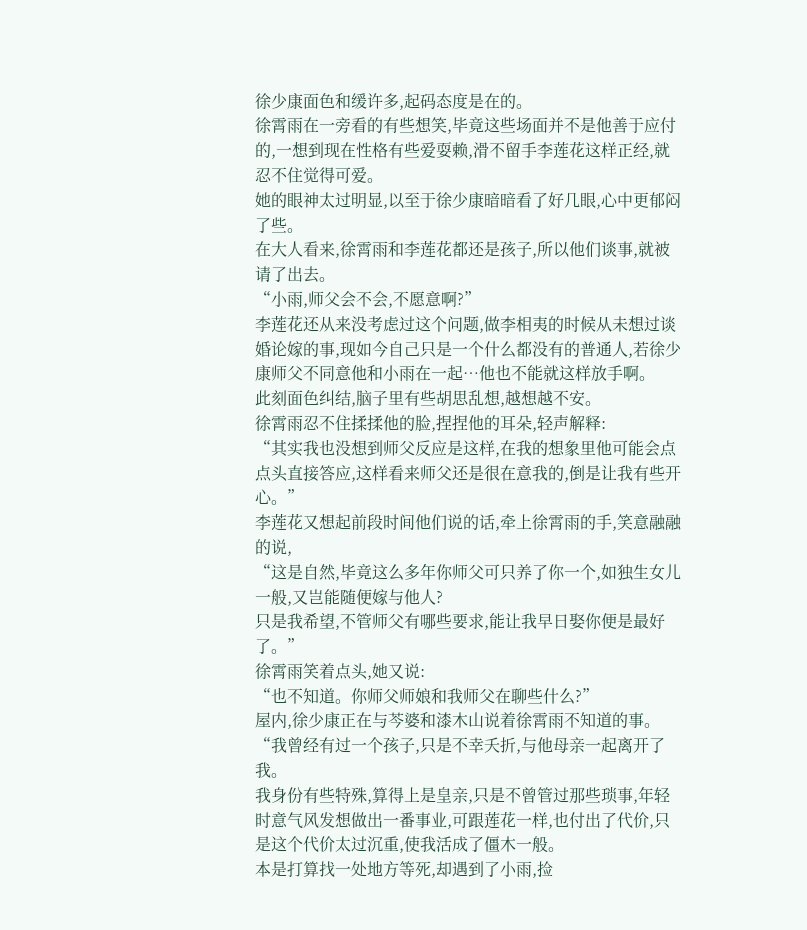徐少康面色和缓许多,起码态度是在的。
徐霄雨在一旁看的有些想笑,毕竟这些场面并不是他善于应付的,一想到现在性格有些爱耍赖,滑不留手李莲花这样正经,就忍不住觉得可爱。
她的眼神太过明显,以至于徐少康暗暗看了好几眼,心中更郁闷了些。
在大人看来,徐霄雨和李莲花都还是孩子,所以他们谈事,就被请了出去。
“小雨,师父会不会,不愿意啊?”
李莲花还从来没考虑过这个问题,做李相夷的时候从未想过谈婚论嫁的事,现如今自己只是一个什么都没有的普通人,若徐少康师父不同意他和小雨在一起…他也不能就这样放手啊。
此刻面色纠结,脑子里有些胡思乱想,越想越不安。
徐霄雨忍不住揉揉他的脸,捏捏他的耳朵,轻声解释:
“其实我也没想到师父反应是这样,在我的想象里他可能会点点头直接答应,这样看来师父还是很在意我的,倒是让我有些开心。”
李莲花又想起前段时间他们说的话,牵上徐霄雨的手,笑意融融的说,
“这是自然,毕竟这么多年你师父可只养了你一个,如独生女儿一般,又岂能随便嫁与他人?
只是我希望,不管师父有哪些要求,能让我早日娶你便是最好了。”
徐霄雨笑着点头,她又说:
“也不知道。你师父师娘和我师父在聊些什么?”
屋内,徐少康正在与芩婆和漆木山说着徐霄雨不知道的事。
“我曾经有过一个孩子,只是不幸夭折,与他母亲一起离开了我。
我身份有些特殊,算得上是皇亲,只是不曾管过那些琐事,年轻时意气风发想做出一番事业,可跟莲花一样,也付出了代价,只是这个代价太过沉重,使我活成了僵木一般。
本是打算找一处地方等死,却遇到了小雨,捡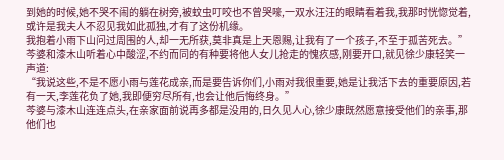到她的时候,她不哭不闹的躺在树旁,被蚊虫叮咬也不曾哭嚎,一双水汪汪的眼睛看着我,我那时恍惚觉着,或许是我夫人不忍见我如此孤独,才有了这份机缘。
我抱着小雨下山问过周围的人,却一无所获,莫非真是上天恩赐,让我有了一个孩子,不至于孤苦死去。”
芩婆和漆木山听着心中酸涩,不约而同的有种要将他人女儿抢走的愧疚感,刚要开口,就见徐少康轻笑一声道:
“我说这些,不是不愿小雨与莲花成亲,而是要告诉你们,小雨对我很重要,她是让我活下去的重要原因,若有一天,李莲花负了她,我即便穷尽所有,也会让他后悔终身。”
芩婆与漆木山连连点头,在亲家面前说再多都是没用的,日久见人心,徐少康既然愿意接受他们的亲事,那他们也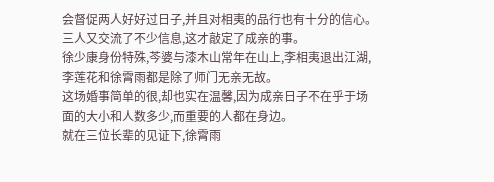会督促两人好好过日子,并且对相夷的品行也有十分的信心。
三人又交流了不少信息,这才敲定了成亲的事。
徐少康身份特殊,芩婆与漆木山常年在山上,李相夷退出江湖,李莲花和徐霄雨都是除了师门无亲无故。
这场婚事简单的很,却也实在温馨,因为成亲日子不在乎于场面的大小和人数多少,而重要的人都在身边。
就在三位长辈的见证下,徐霄雨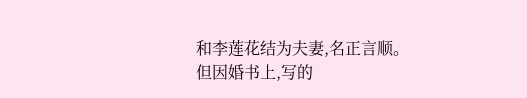和李莲花结为夫妻,名正言顺。
但因婚书上,写的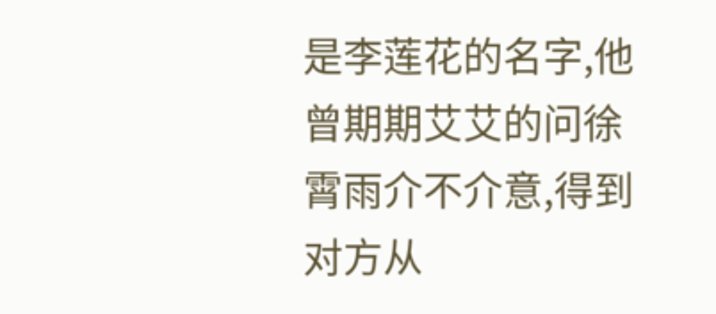是李莲花的名字,他曾期期艾艾的问徐霄雨介不介意,得到对方从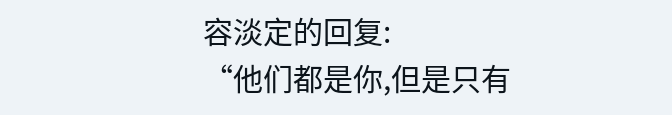容淡定的回复:
“他们都是你,但是只有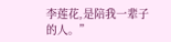李莲花,是陪我一辈子的人。”